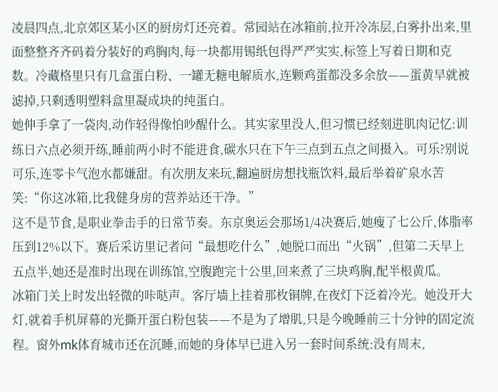凌晨四点,北京郊区某小区的厨房灯还亮着。常园站在冰箱前,拉开冷冻层,白雾扑出来,里面整整齐齐码着分装好的鸡胸肉,每一块都用锡纸包得严严实实,标签上写着日期和克数。冷藏格里只有几盒蛋白粉、一罐无糖电解质水,连颗鸡蛋都没多余放——蛋黄早就被滤掉,只剩透明塑料盒里凝成块的纯蛋白。
她伸手拿了一袋肉,动作轻得像怕吵醒什么。其实家里没人,但习惯已经刻进肌肉记忆:训练日六点必须开练,睡前两小时不能进食,碳水只在下午三点到五点之间摄入。可乐?别说可乐,连零卡气泡水都嫌甜。有次朋友来玩,翻遍厨房想找瓶饮料,最后举着矿泉水苦笑:“你这冰箱,比我健身房的营养站还干净。”
这不是节食,是职业拳击手的日常节奏。东京奥运会那场1/4决赛后,她瘦了七公斤,体脂率压到12%以下。赛后采访里记者问“最想吃什么”,她脱口而出“火锅”,但第二天早上五点半,她还是准时出现在训练馆,空腹跑完十公里,回来煮了三块鸡胸,配半根黄瓜。
冰箱门关上时发出轻微的咔哒声。客厅墙上挂着那枚铜牌,在夜灯下泛着冷光。她没开大灯,就着手机屏幕的光撕开蛋白粉包装——不是为了增肌,只是今晚睡前三十分钟的固定流程。窗外mk体育城市还在沉睡,而她的身体早已进入另一套时间系统:没有周末,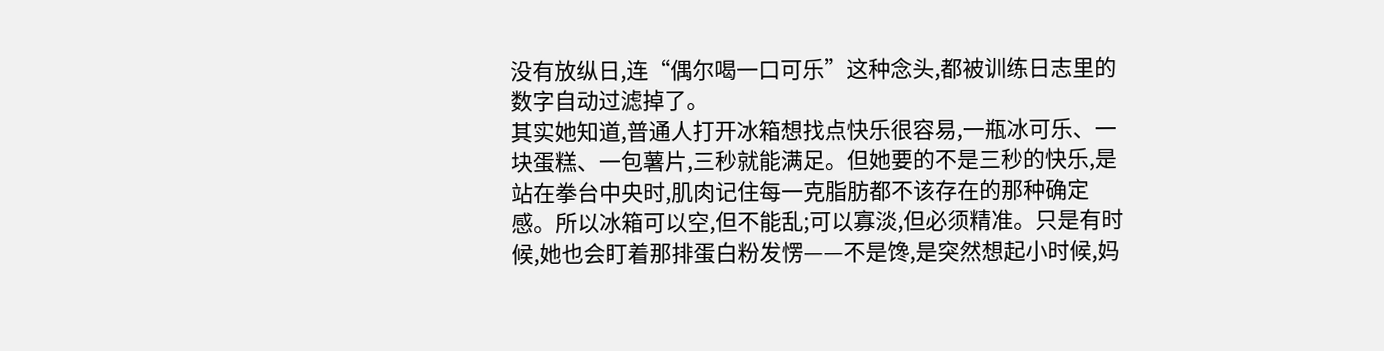没有放纵日,连“偶尔喝一口可乐”这种念头,都被训练日志里的数字自动过滤掉了。
其实她知道,普通人打开冰箱想找点快乐很容易,一瓶冰可乐、一块蛋糕、一包薯片,三秒就能满足。但她要的不是三秒的快乐,是站在拳台中央时,肌肉记住每一克脂肪都不该存在的那种确定感。所以冰箱可以空,但不能乱;可以寡淡,但必须精准。只是有时候,她也会盯着那排蛋白粉发愣——不是馋,是突然想起小时候,妈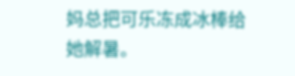妈总把可乐冻成冰棒给她解暑。